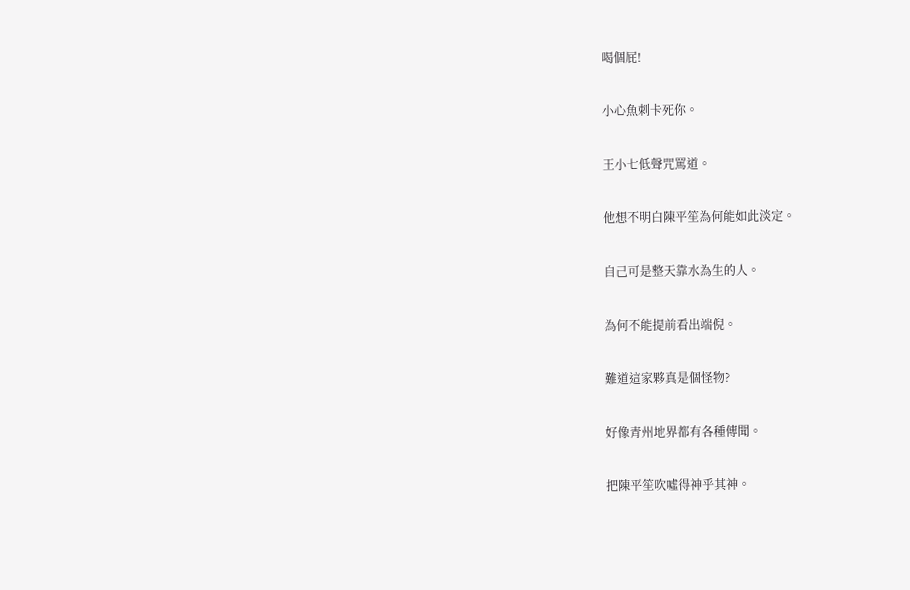喝個屁!

小心魚刺卡死你。

王小七低聲咒罵道。

他想不明白陳平笙為何能如此淡定。

自己可是整天靠水為生的人。

為何不能提前看出端倪。

難道這家夥真是個怪物?

好像青州地界都有各種傳聞。

把陳平笙吹噓得神乎其神。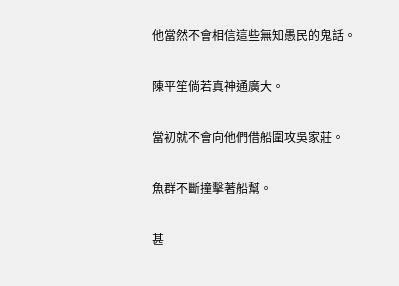他當然不會相信這些無知愚民的鬼話。

陳平笙倘若真神通廣大。

當初就不會向他們借船圍攻吳家莊。

魚群不斷撞擊著船幫。

甚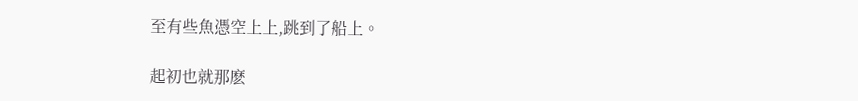至有些魚憑空上上,跳到了船上。

起初也就那麽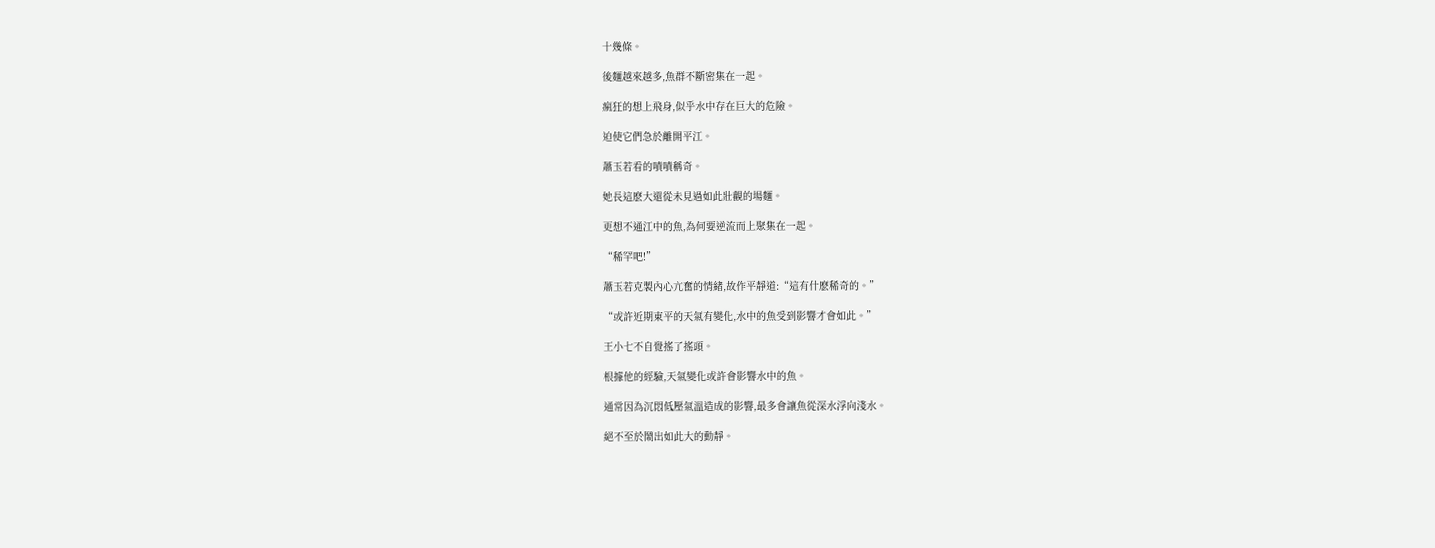十幾條。

後麵越來越多,魚群不斷密集在一起。

瘋狂的想上飛身,似乎水中存在巨大的危險。

迫使它們急於離開平江。

蕭玉若看的嘖嘖稱奇。

她長這麽大還從未見過如此壯觀的場麵。

更想不通江中的魚,為何要逆流而上聚集在一起。

“稀罕吧!”

蕭玉若克製內心亢奮的情緒,故作平靜道:“這有什麽稀奇的。”

“或許近期東平的天氣有變化,水中的魚受到影響才會如此。”

王小七不自覺搖了搖頭。

根據他的經驗,天氣變化或許會影響水中的魚。

通常因為沉悶低壓氣溫造成的影響,最多會讓魚從深水浮向淺水。

絕不至於鬧出如此大的動靜。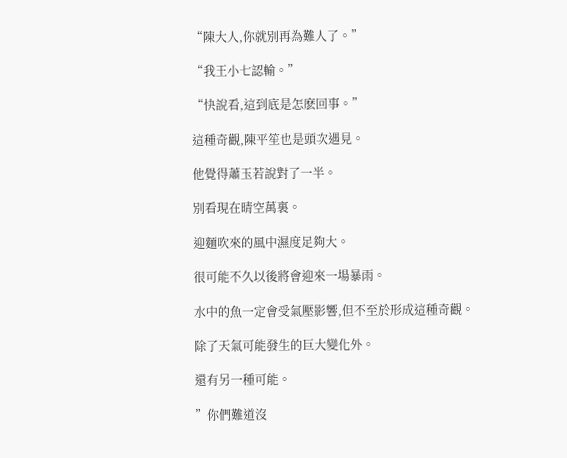“陳大人,你就別再為難人了。”

“我王小七認輸。”

“快說看,這到底是怎麽回事。”

這種奇觀,陳平笙也是頭次遇見。

他覺得蕭玉若說對了一半。

別看現在晴空萬裏。

迎麵吹來的風中濕度足夠大。

很可能不久以後將會迎來一場暴雨。

水中的魚一定會受氣壓影響,但不至於形成這種奇觀。

除了天氣可能發生的巨大變化外。

還有另一種可能。

”你們難道沒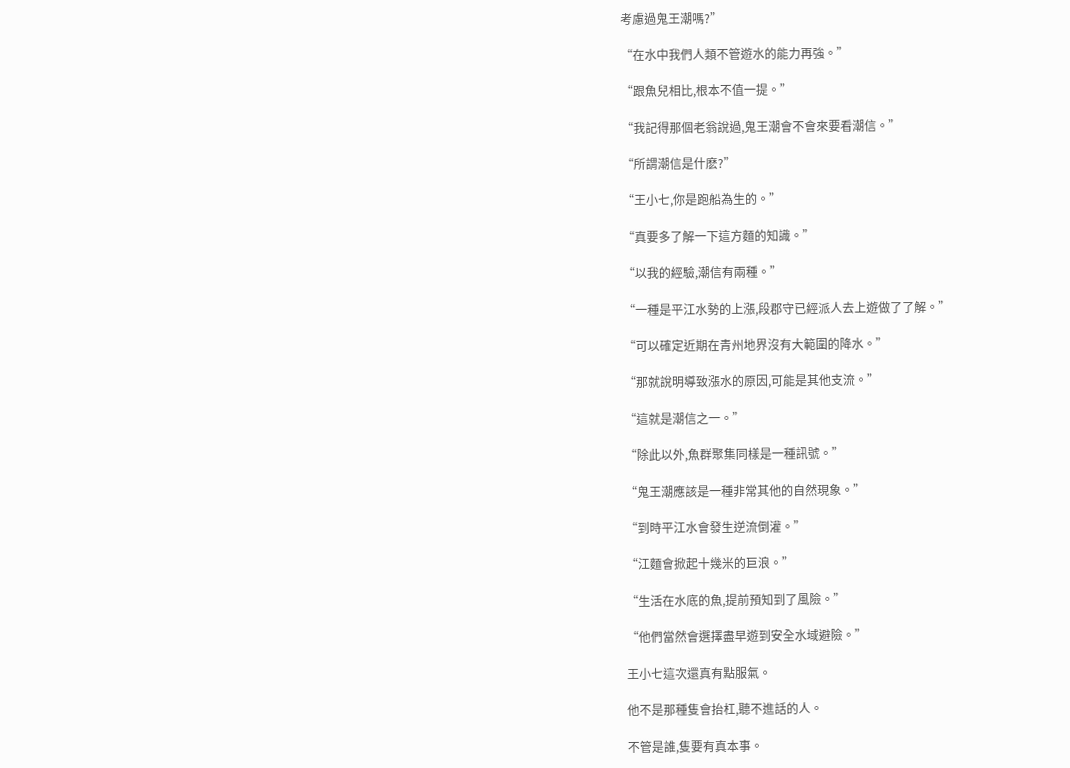考慮過鬼王潮嗎?”

“在水中我們人類不管遊水的能力再強。”

“跟魚兒相比,根本不值一提。”

“我記得那個老翁說過,鬼王潮會不會來要看潮信。”

“所謂潮信是什麽?”

“王小七,你是跑船為生的。”

“真要多了解一下這方麵的知識。”

“以我的經驗,潮信有兩種。”

“一種是平江水勢的上漲,段郡守已經派人去上遊做了了解。”

“可以確定近期在青州地界沒有大範圍的降水。”

“那就說明導致漲水的原因,可能是其他支流。”

“這就是潮信之一。”

“除此以外,魚群聚集同樣是一種訊號。”

“鬼王潮應該是一種非常其他的自然現象。”

“到時平江水會發生逆流倒灌。”

“江麵會掀起十幾米的巨浪。”

“生活在水底的魚,提前預知到了風險。”

“他們當然會選擇盡早遊到安全水域避險。”

王小七這次還真有點服氣。

他不是那種隻會抬杠,聽不進話的人。

不管是誰,隻要有真本事。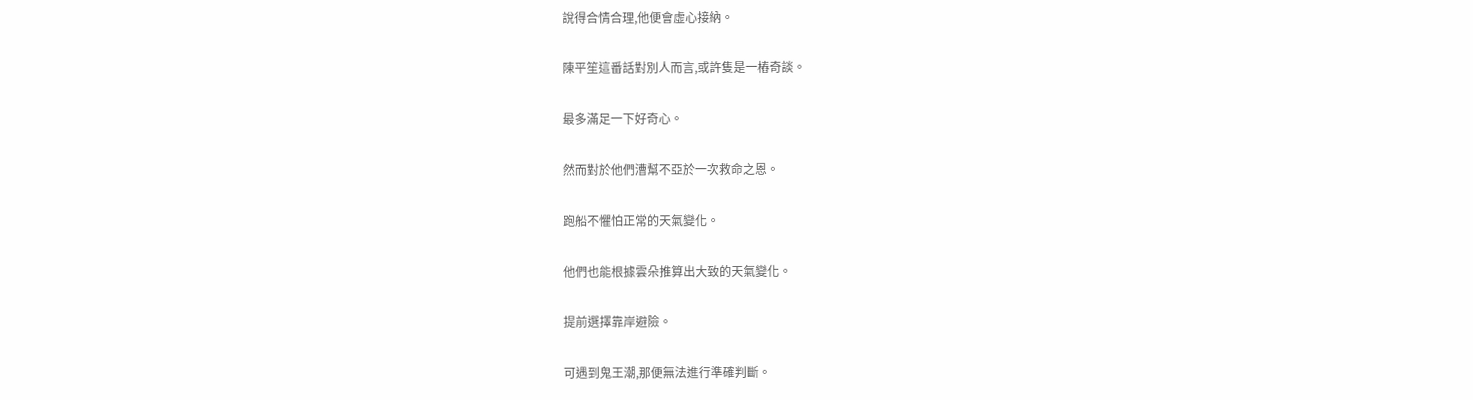說得合情合理,他便會虛心接納。

陳平笙這番話對別人而言,或許隻是一樁奇談。

最多滿足一下好奇心。

然而對於他們漕幫不亞於一次救命之恩。

跑船不懼怕正常的天氣變化。

他們也能根據雲朵推算出大致的天氣變化。

提前選擇靠岸避險。

可遇到鬼王潮,那便無法進行準確判斷。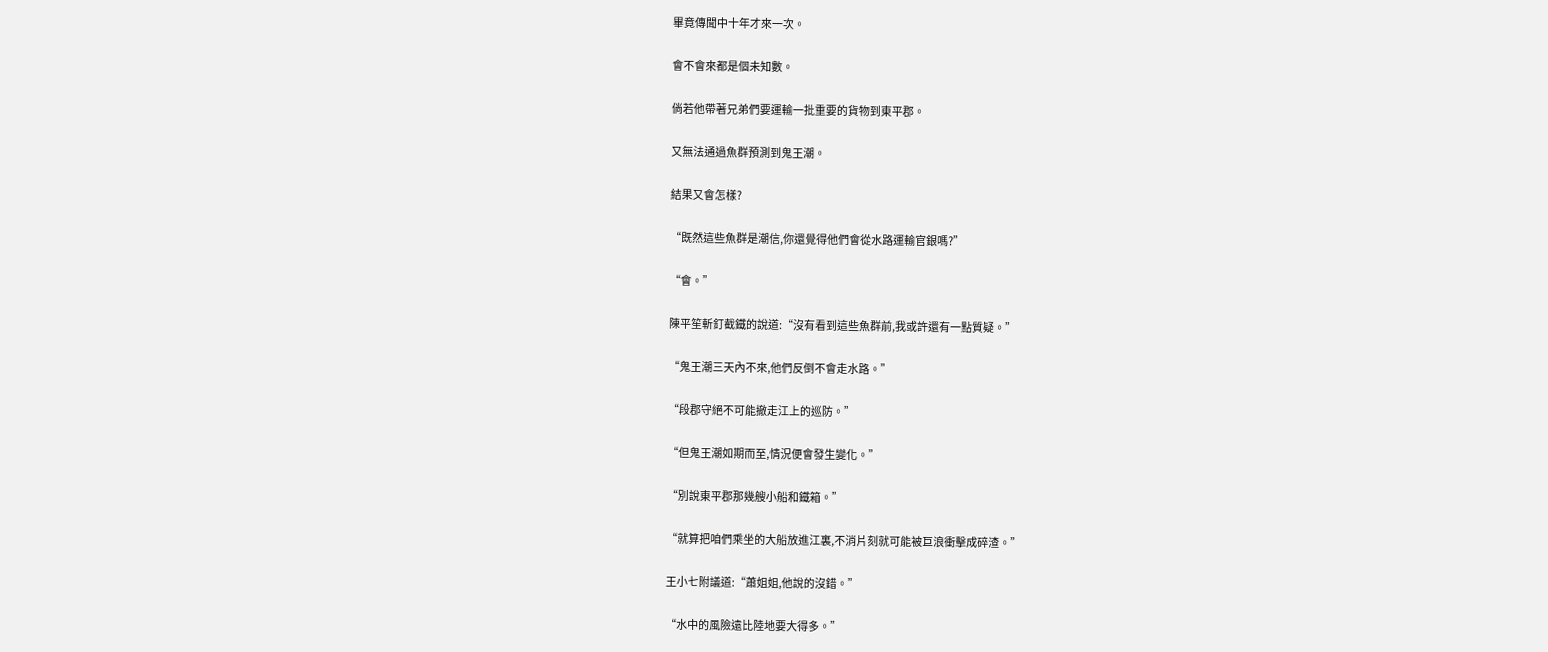畢竟傳聞中十年才來一次。

會不會來都是個未知數。

倘若他帶著兄弟們要運輸一批重要的貨物到東平郡。

又無法通過魚群預測到鬼王潮。

結果又會怎樣?

“既然這些魚群是潮信,你還覺得他們會從水路運輸官銀嗎?”

“會。”

陳平笙斬釘截鐵的說道:“沒有看到這些魚群前,我或許還有一點質疑。”

“鬼王潮三天內不來,他們反倒不會走水路。”

“段郡守絕不可能撤走江上的巡防。”

“但鬼王潮如期而至,情況便會發生變化。”

“別說東平郡那幾艘小船和鐵箱。”

“就算把咱們乘坐的大船放進江裏,不消片刻就可能被巨浪衝擊成碎渣。”

王小七附議道:“蕭姐姐,他說的沒錯。”

“水中的風險遠比陸地要大得多。”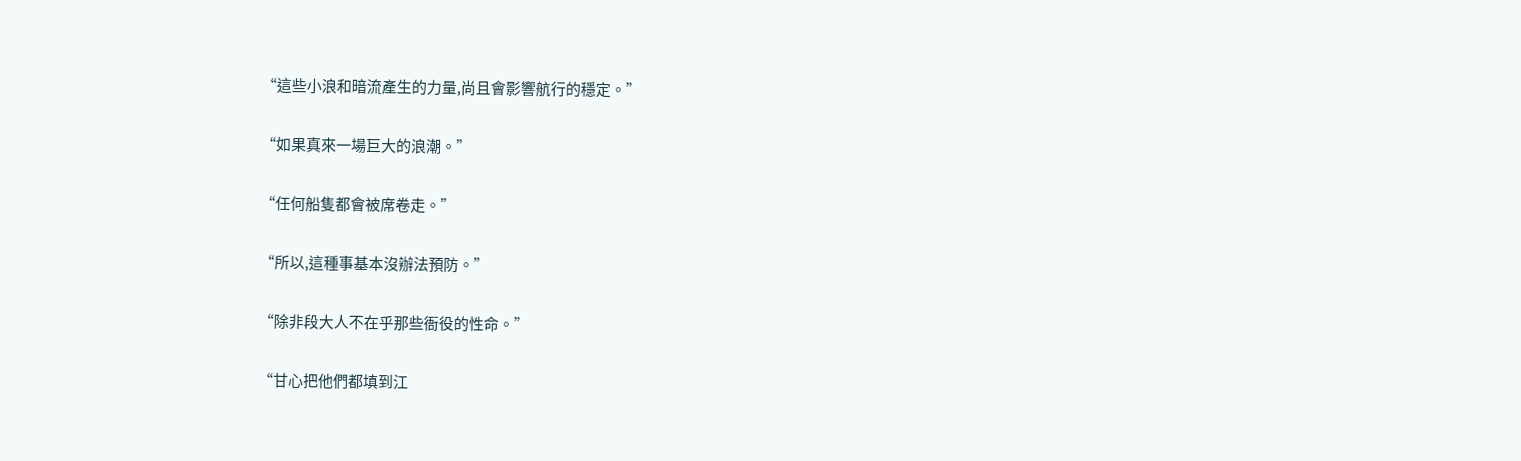“這些小浪和暗流產生的力量,尚且會影響航行的穩定。”

“如果真來一場巨大的浪潮。”

“任何船隻都會被席卷走。”

“所以,這種事基本沒辦法預防。”

“除非段大人不在乎那些衙役的性命。”

“甘心把他們都填到江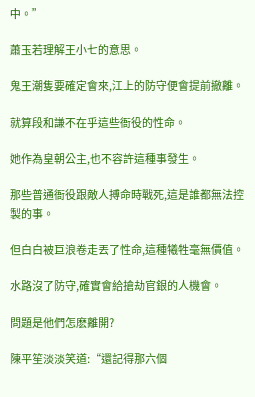中。”

蕭玉若理解王小七的意思。

鬼王潮隻要確定會來,江上的防守便會提前撤離。

就算段和謙不在乎這些衙役的性命。

她作為皇朝公主,也不容許這種事發生。

那些普通衙役跟敵人搏命時戰死,這是誰都無法控製的事。

但白白被巨浪卷走丟了性命,這種犧牲毫無價值。

水路沒了防守,確實會給搶劫官銀的人機會。

問題是他們怎麽離開?

陳平笙淡淡笑道:“還記得那六個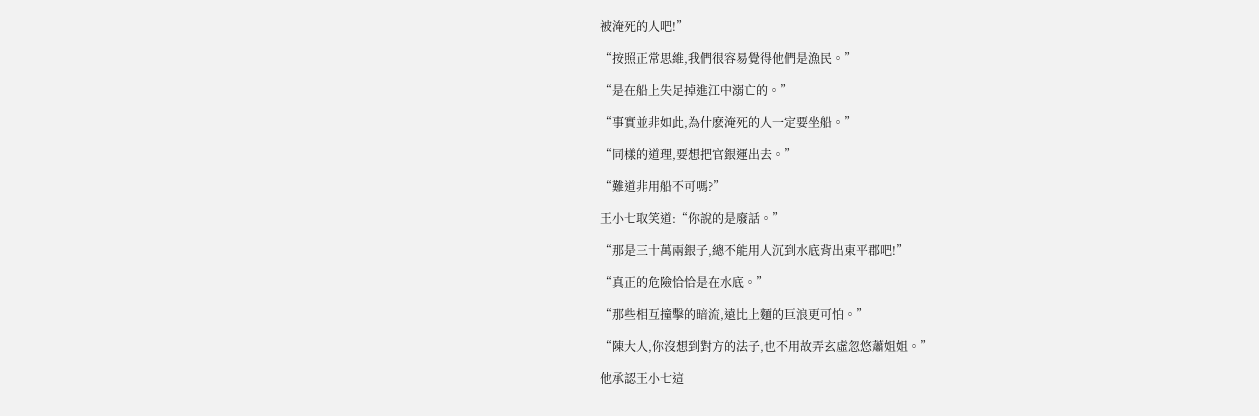被淹死的人吧!”

“按照正常思維,我們很容易覺得他們是漁民。”

“是在船上失足掉進江中溺亡的。”

“事實並非如此,為什麽淹死的人一定要坐船。”

“同樣的道理,要想把官銀運出去。”

“難道非用船不可嗎?”

王小七取笑道:“你說的是廢話。”

“那是三十萬兩銀子,總不能用人沉到水底背出東平郡吧!”

“真正的危險恰恰是在水底。”

“那些相互撞擊的暗流,遠比上麵的巨浪更可怕。”

“陳大人,你沒想到對方的法子,也不用故弄玄虛忽悠蕭姐姐。”

他承認王小七這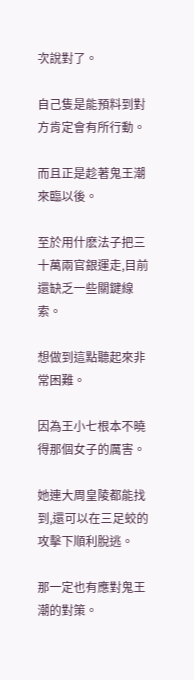次說對了。

自己隻是能預料到對方肯定會有所行動。

而且正是趁著鬼王潮來臨以後。

至於用什麽法子把三十萬兩官銀運走,目前還缺乏一些關鍵線索。

想做到這點聽起來非常困難。

因為王小七根本不曉得那個女子的厲害。

她連大周皇陵都能找到,還可以在三足蛟的攻擊下順利脫逃。

那一定也有應對鬼王潮的對策。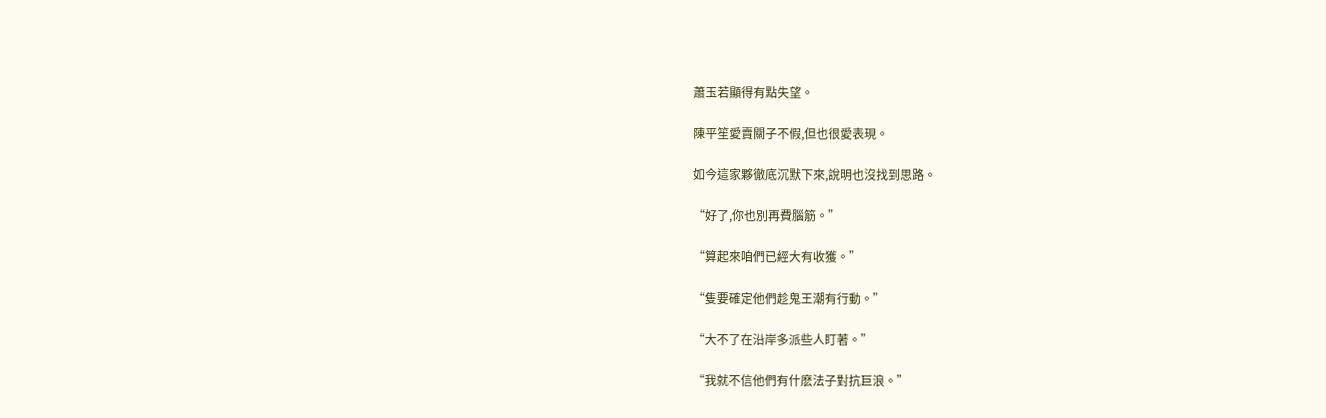蕭玉若顯得有點失望。

陳平笙愛賣關子不假,但也很愛表現。

如今這家夥徹底沉默下來,說明也沒找到思路。

“好了,你也別再費腦筋。”

“算起來咱們已經大有收獲。”

“隻要確定他們趁鬼王潮有行動。”

“大不了在沿岸多派些人盯著。”

“我就不信他們有什麽法子對抗巨浪。”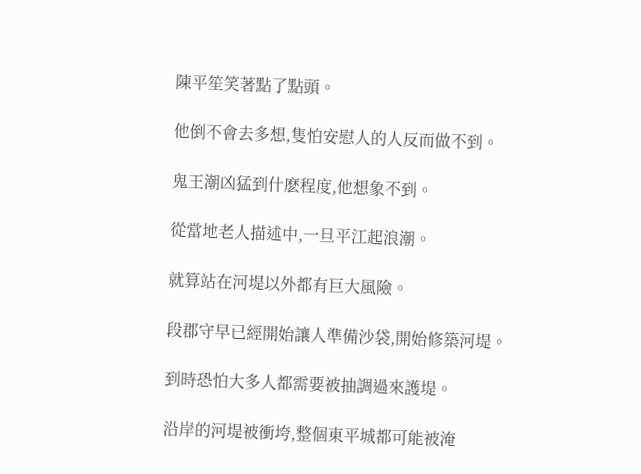陳平笙笑著點了點頭。

他倒不會去多想,隻怕安慰人的人反而做不到。

鬼王潮凶猛到什麽程度,他想象不到。

從當地老人描述中,一旦平江起浪潮。

就算站在河堤以外都有巨大風險。

段郡守早已經開始讓人準備沙袋,開始修築河堤。

到時恐怕大多人都需要被抽調過來護堤。

沿岸的河堤被衝垮,整個東平城都可能被淹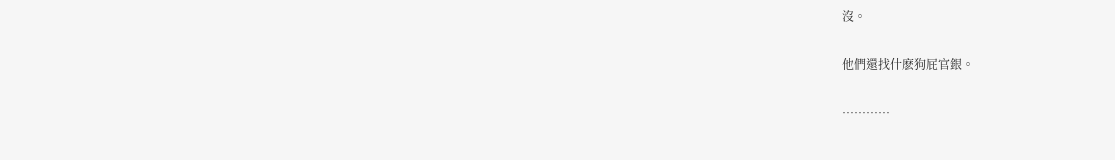沒。

他們還找什麽狗屁官銀。

…………